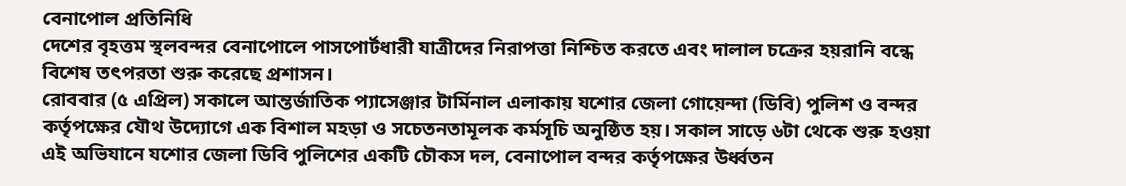বেনাপোল প্রতিনিধি
দেশের বৃহত্তম স্থলবন্দর বেনাপোলে পাসপোর্টধারী যাত্রীদের নিরাপত্তা নিশ্চিত করতে এবং দালাল চক্রের হয়রানি বন্ধে বিশেষ তৎপরতা শুরু করেছে প্রশাসন।
রোববার (৫ এপ্রিল) সকালে আন্তর্জাতিক প্যাসেঞ্জার টার্মিনাল এলাকায় যশোর জেলা গোয়েন্দা (ডিবি) পুলিশ ও বন্দর কর্তৃপক্ষের যৌথ উদ্যোগে এক বিশাল মহড়া ও সচেতনতামূলক কর্মসূচি অনুষ্ঠিত হয়। সকাল সাড়ে ৬টা থেকে শুরু হওয়া এই অভিযানে যশোর জেলা ডিবি পুলিশের একটি চৌকস দল, বেনাপোল বন্দর কর্তৃপক্ষের উর্ধ্বতন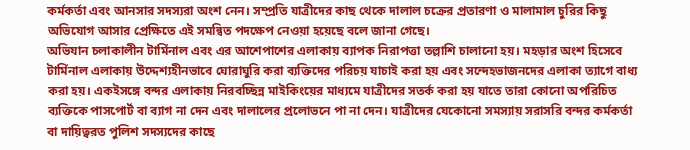কর্মকর্তা এবং আনসার সদস্যরা অংশ নেন। সম্প্রতি যাত্রীদের কাছ থেকে দালাল চক্রের প্রতারণা ও মালামাল চুরির কিছু অভিযোগ আসার প্রেক্ষিতে এই সমন্বিত পদক্ষেপ নেওয়া হয়েছে বলে জানা গেছে।
অভিযান চলাকালীন টার্মিনাল এবং এর আশেপাশের এলাকায় ব্যাপক নিরাপত্তা তল্লাশি চালানো হয়। মহড়ার অংশ হিসেবে টার্মিনাল এলাকায় উদ্দেশ্যহীনভাবে ঘোরাঘুরি করা ব্যক্তিদের পরিচয় যাচাই করা হয় এবং সন্দেহভাজনদের এলাকা ত্যাগে বাধ্য করা হয়। একইসঙ্গে বন্দর এলাকায় নিরবচ্ছিন্ন মাইকিংয়ের মাধ্যমে যাত্রীদের সতর্ক করা হয় যাতে তারা কোনো অপরিচিত ব্যক্তিকে পাসপোর্ট বা ব্যাগ না দেন এবং দালালের প্রলোভনে পা না দেন। যাত্রীদের যেকোনো সমস্যায় সরাসরি বন্দর কর্মকর্তা বা দায়িত্বরত পুলিশ সদস্যদের কাছে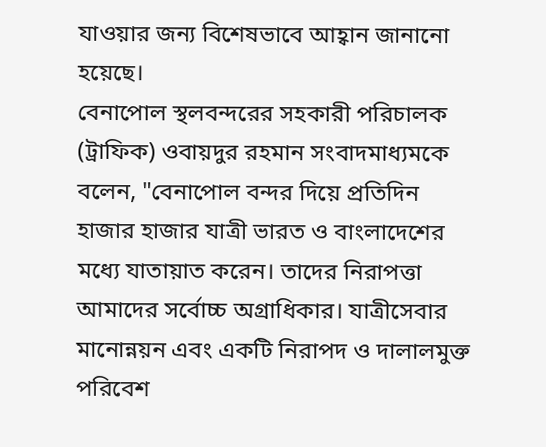যাওয়ার জন্য বিশেষভাবে আহ্বান জানানো হয়েছে।
বেনাপোল স্থলবন্দরের সহকারী পরিচালক (ট্রাফিক) ওবায়দুর রহমান সংবাদমাধ্যমকে বলেন, "বেনাপোল বন্দর দিয়ে প্রতিদিন হাজার হাজার যাত্রী ভারত ও বাংলাদেশের মধ্যে যাতায়াত করেন। তাদের নিরাপত্তা আমাদের সর্বোচ্চ অগ্রাধিকার। যাত্রীসেবার মানোন্নয়ন এবং একটি নিরাপদ ও দালালমুক্ত পরিবেশ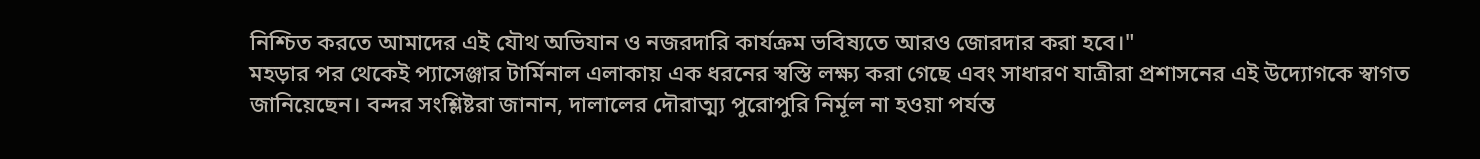নিশ্চিত করতে আমাদের এই যৌথ অভিযান ও নজরদারি কার্যক্রম ভবিষ্যতে আরও জোরদার করা হবে।"
মহড়ার পর থেকেই প্যাসেঞ্জার টার্মিনাল এলাকায় এক ধরনের স্বস্তি লক্ষ্য করা গেছে এবং সাধারণ যাত্রীরা প্রশাসনের এই উদ্যোগকে স্বাগত জানিয়েছেন। বন্দর সংশ্লিষ্টরা জানান, দালালের দৌরাত্ম্য পুরোপুরি নির্মূল না হওয়া পর্যন্ত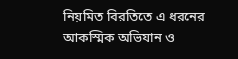নিয়মিত বিরতিতে এ ধরনের আকস্মিক অভিযান ও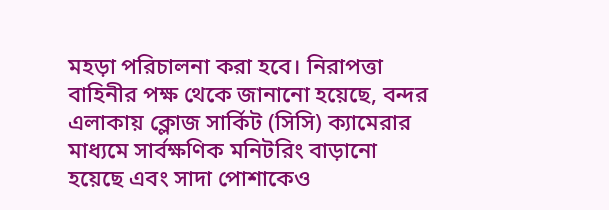মহড়া পরিচালনা করা হবে। নিরাপত্তা বাহিনীর পক্ষ থেকে জানানো হয়েছে, বন্দর এলাকায় ক্লোজ সার্কিট (সিসি) ক্যামেরার মাধ্যমে সার্বক্ষণিক মনিটরিং বাড়ানো হয়েছে এবং সাদা পোশাকেও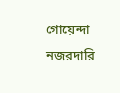গোয়েন্দা নজরদারি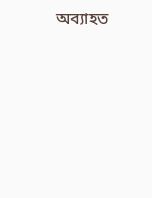অব্যাহত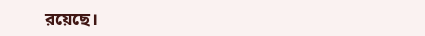রয়েছে।